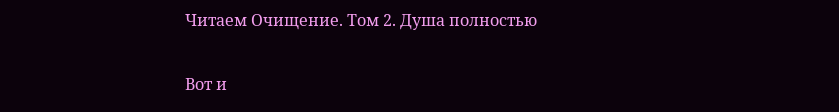Читаем Очищение. Том 2. Душа полностью

Вот и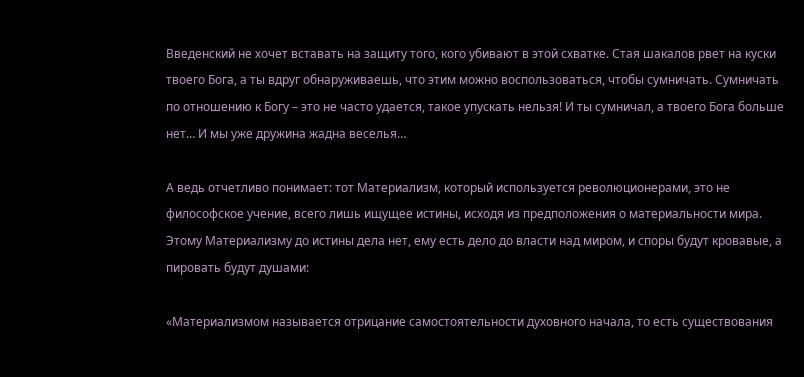Введенский не хочет вставать на защиту того, кого убивают в этой схватке. Стая шакалов рвет на куски твоего Бога, а ты вдруг обнаруживаешь, что этим можно воспользоваться, чтобы сумничать. Сумничать по отношению к Богу – это не часто удается, такое упускать нельзя! И ты сумничал, а твоего Бога больше нет… И мы уже дружина жадна веселья…

А ведь отчетливо понимает: тот Материализм, который используется революционерами, это не философское учение, всего лишь ищущее истины, исходя из предположения о материальности мира. Этому Материализму до истины дела нет, ему есть дело до власти над миром, и споры будут кровавые, а пировать будут душами:

«Материализмом называется отрицание самостоятельности духовного начала, то есть существования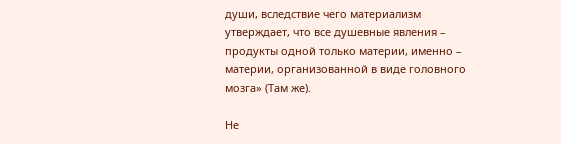души, вследствие чего материализм утверждает, что все душевные явления – продукты одной только материи, именно – материи, организованной в виде головного мозга» (Там же).

Не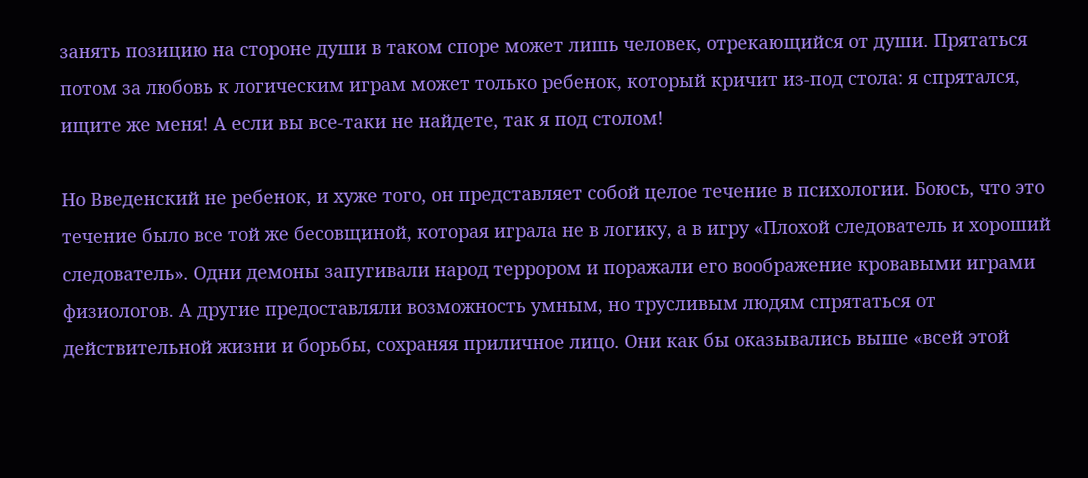занять позицию на стороне души в таком споре может лишь человек, отрекающийся от души. Прятаться потом за любовь к логическим играм может только ребенок, который кричит из-под стола: я спрятался, ищите же меня! А если вы все-таки не найдете, так я под столом!

Но Введенский не ребенок, и хуже того, он представляет собой целое течение в психологии. Боюсь, что это течение было все той же бесовщиной, которая играла не в логику, а в игру «Плохой следователь и хороший следователь». Одни демоны запугивали народ террором и поражали его воображение кровавыми играми физиологов. А другие предоставляли возможность умным, но трусливым людям спрятаться от действительной жизни и борьбы, сохраняя приличное лицо. Они как бы оказывались выше «всей этой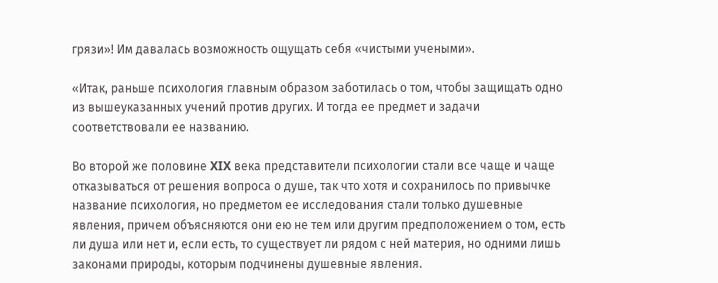грязи»! Им давалась возможность ощущать себя «чистыми учеными».

«Итак, раньше психология главным образом заботилась о том, чтобы защищать одно из вышеуказанных учений против других. И тогда ее предмет и задачи соответствовали ее названию.

Во второй же половине XIX века представители психологии стали все чаще и чаще отказываться от решения вопроса о душе, так что хотя и сохранилось по привычке название психология, но предметом ее исследования стали только душевные явления, причем объясняются они ею не тем или другим предположением о том, есть ли душа или нет и, если есть, то существует ли рядом с ней материя, но одними лишь законами природы, которым подчинены душевные явления.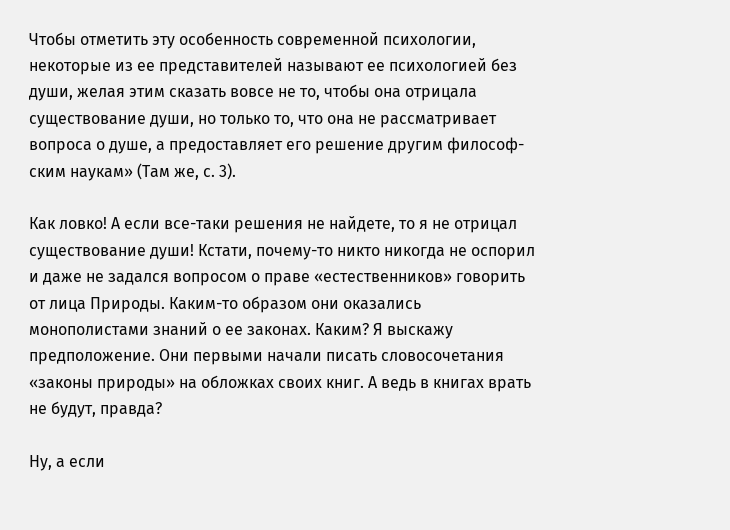Чтобы отметить эту особенность современной психологии, некоторые из ее представителей называют ее психологией без души, желая этим сказать вовсе не то, чтобы она отрицала существование души, но только то, что она не рассматривает вопроса о душе, а предоставляет его решение другим философ-ским наукам» (Там же, с. 3).

Как ловко! А если все-таки решения не найдете, то я не отрицал существование души! Кстати, почему-то никто никогда не оспорил и даже не задался вопросом о праве «естественников» говорить от лица Природы. Каким-то образом они оказались монополистами знаний о ее законах. Каким? Я выскажу предположение. Они первыми начали писать словосочетания «законы природы» на обложках своих книг. А ведь в книгах врать не будут, правда?

Ну, а если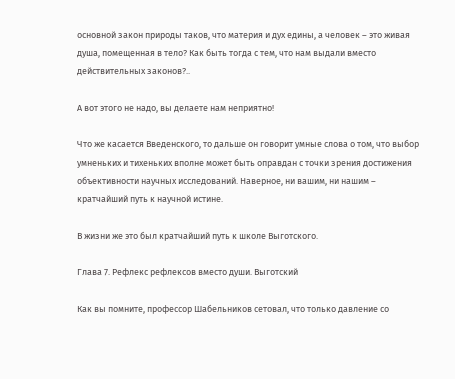основной закон природы таков, что материя и дух едины, а человек – это живая душа, помещенная в тело? Как быть тогда с тем, что нам выдали вместо действительных законов?..

А вот этого не надо, вы делаете нам неприятно!

Что же касается Введенского, то дальше он говорит умные слова о том, что выбор умненьких и тихеньких вполне может быть оправдан с точки зрения достижения объективности научных исследований. Наверное, ни вашим, ни нашим – кратчайший путь к научной истине.

В жизни же это был кратчайший путь к школе Выготского.

Глава 7. Рефлекс рефлексов вместо души. Выготский

Как вы помните, профессор Шабельников сетовал, что только давление со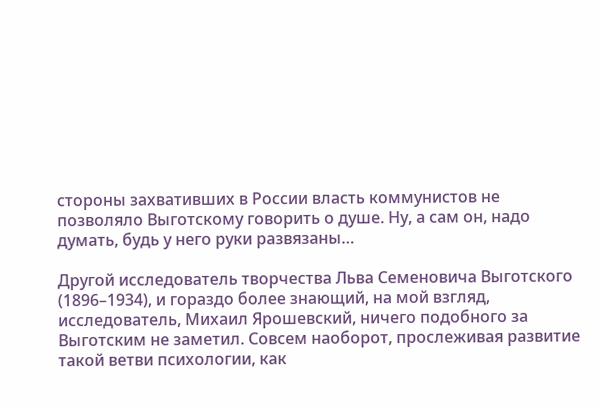стороны захвативших в России власть коммунистов не позволяло Выготскому говорить о душе. Ну, а сам он, надо думать, будь у него руки развязаны…

Другой исследователь творчества Льва Семеновича Выготского (1896–1934), и гораздо более знающий, на мой взгляд, исследователь, Михаил Ярошевский, ничего подобного за Выготским не заметил. Совсем наоборот, прослеживая развитие такой ветви психологии, как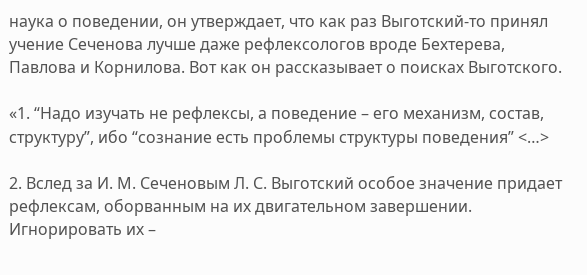наука о поведении, он утверждает, что как раз Выготский-то принял учение Сеченова лучше даже рефлексологов вроде Бехтерева, Павлова и Корнилова. Вот как он рассказывает о поисках Выготского.

«1. “Надо изучать не рефлексы, а поведение – его механизм, состав, структуру”, ибо “сознание есть проблемы структуры поведения” <…>

2. Вслед за И. М. Сеченовым Л. С. Выготский особое значение придает рефлексам, оборванным на их двигательном завершении. Игнорировать их –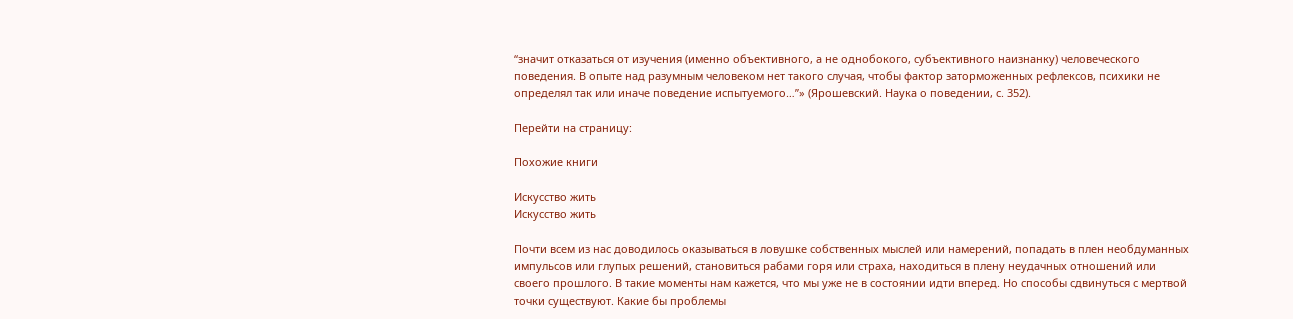“значит отказаться от изучения (именно объективного, а не однобокого, субъективного наизнанку) человеческого поведения. В опыте над разумным человеком нет такого случая, чтобы фактор заторможенных рефлексов, психики не определял так или иначе поведение испытуемого…”» (Ярошевский. Наука о поведении, с. 352).

Перейти на страницу:

Похожие книги

Искусство жить
Искусство жить

Почти всем из нас доводилось оказываться в ловушке собственных мыслей или намерений, попадать в плен необдуманных импульсов или глупых решений, становиться рабами горя или страха, находиться в плену неудачных отношений или своего прошлого. В такие моменты нам кажется, что мы уже не в состоянии идти вперед. Но способы сдвинуться с мертвой точки существуют. Какие бы проблемы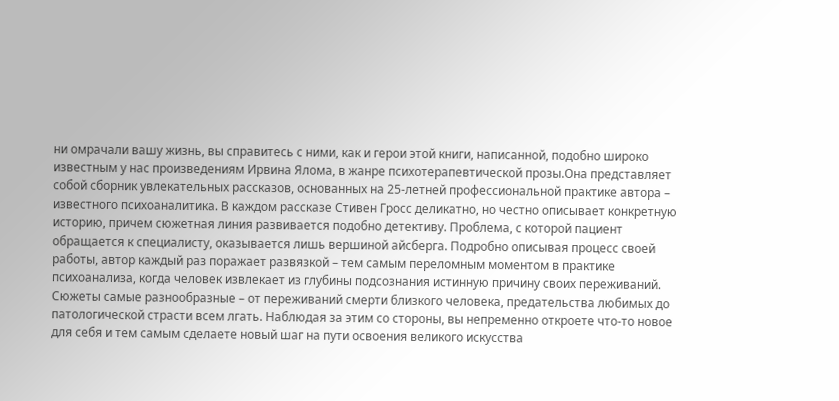ни омрачали вашу жизнь, вы справитесь с ними, как и герои этой книги, написанной, подобно широко известным у нас произведениям Ирвина Ялома, в жанре психотерапевтической прозы.Она представляет собой сборник увлекательных рассказов, основанных на 25-летней профессиональной практике автора – известного психоаналитика. В каждом рассказе Стивен Гросс деликатно, но честно описывает конкретную историю, причем сюжетная линия развивается подобно детективу. Проблема, с которой пациент обращается к специалисту, оказывается лишь вершиной айсберга. Подробно описывая процесс своей работы, автор каждый раз поражает развязкой – тем самым переломным моментом в практике психоанализа, когда человек извлекает из глубины подсознания истинную причину своих переживаний. Сюжеты самые разнообразные – от переживаний смерти близкого человека, предательства любимых до патологической страсти всем лгать. Наблюдая за этим со стороны, вы непременно откроете что-то новое для себя и тем самым сделаете новый шаг на пути освоения великого искусства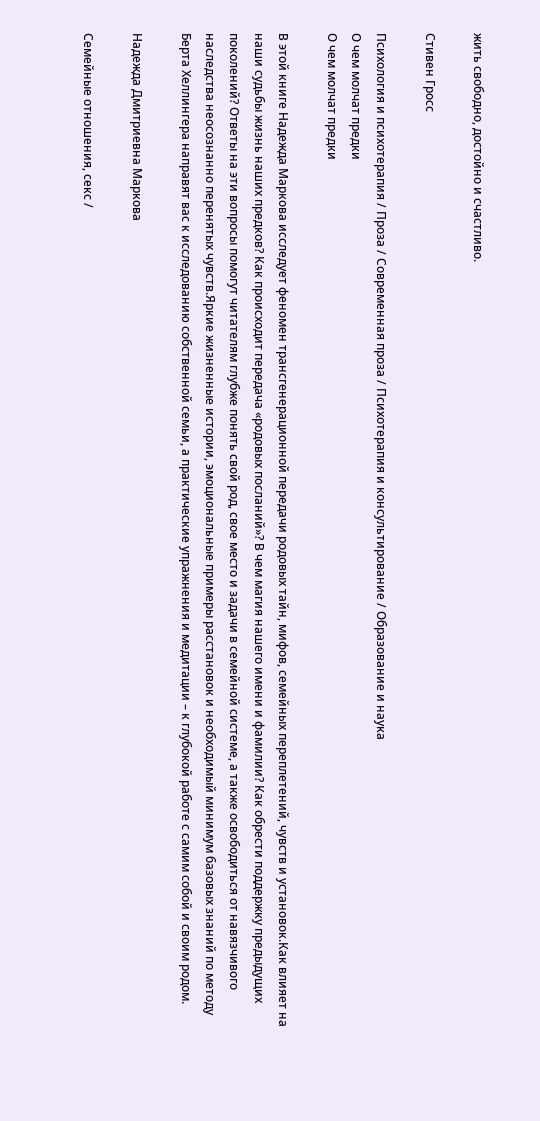жить свободно, достойно и счастливо.

Стивен Гросс

Психология и психотерапия / Проза / Современная проза / Психотерапия и консультирование / Образование и наука
О чем молчат предки
О чем молчат предки

В этой книге Надежда Маркова исследует феномен трансгенерационной передачи родовых тайн, мифов, семейных переплетений, чувств и установок.Как влияет на наши судьбы жизнь наших предков? Как происходит передача «родовых посланий»? В чем магия нашего имени и фамилии? Как обрести поддержку предыдущих поколений? Ответы на эти вопросы помогут читателям глубже понять свой род, свое место и задачи в семейной системе, а также освободиться от навязчивого наследства неосознанно перенятых чувств.Яркие жизненные истории, эмоциональные примеры расстановок и необходимый минимум базовых знаний по методу Берта Хеллингера направят вас к исследованию собственной семьи, а практические упражнения и медитации – к глубокой работе с самим собой и своим родом.

Надежда Дмитриевна Маркова

Семейные отношения, секс /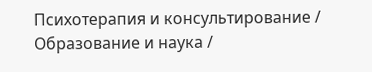Психотерапия и консультирование / Образование и наука /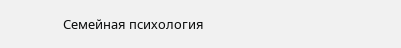Семейная психология